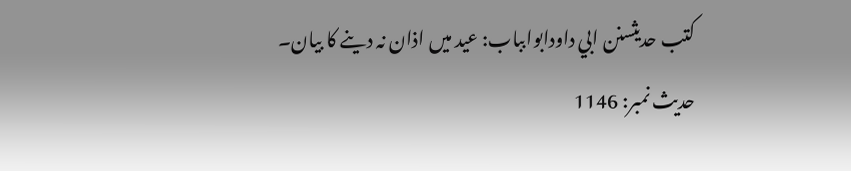کتب حدیثسنن ابي داودابوابباب: عید میں اذان نہ دینے کا بیان۔
حدیث نمبر: 1146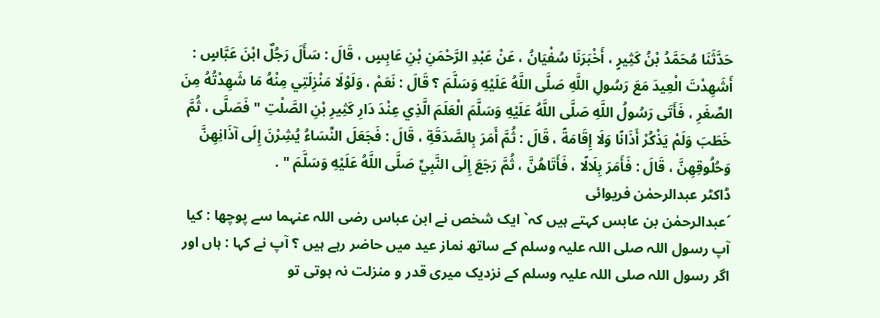حَدَّثَنَا مُحَمَّدُ بْنُ كَثِيرٍ ، أَخْبَرَنَا سُفْيَانُ ، عَنْ عَبْدِ الرَّحْمَنِ بْنِ عَابِسٍ ، قَالَ : سَأَلَ رَجُلٌ ابْنَ عَبَّاسٍ : أَشَهِدْتَ الْعِيدَ مَعَ رَسُولِ اللَّهِ صَلَّى اللَّهُ عَلَيْهِ وَسَلَّمَ ؟ قَالَ : نَعَمْ ، وَلَوْلَا مَنْزِلَتِي مِنْهُ مَا شَهِدْتُهُ مِنَ الصِّغَرِ ، فَأَتَى رَسُولُ اللَّهِ صَلَّى اللَّهُ عَلَيْهِ وَسَلَّمَ الْعَلَمَ الَّذِي عِنْدَ دَارِ كَثِيرِ بْنِ الصَّلْتِ " فَصَلَّى ، ثُمَّ خَطَبَ وَلَمْ يَذْكُرْ أَذَانًا وَلَا إِقَامَةً ، قَالَ : ثُمَّ أَمَرَ بِالصَّدَقَةِ ، قَالَ : فَجَعَلَ النِّسَاءُ يُشِرْنَ إِلَى آذَانِهِنَّ وَحُلُوقِهِنَّ ، قَالَ : فَأَمَرَ بِلَالًا ، فَأَتَاهُنَّ ، ثُمَّ رَجَعَ إِلَى النَّبِيِّ صَلَّى اللَّهُ عَلَيْهِ وَسَلَّمَ " .
ڈاکٹر عبدالرحمٰن فریوائی
´عبدالرحمٰن بن عابس کہتے ہیں کہ` ایک شخص نے ابن عباس رضی اللہ عنہما سے پوچھا : کیا آپ رسول اللہ صلی اللہ علیہ وسلم کے ساتھ نماز عید میں حاضر رہے ہیں ؟ آپ نے کہا : ہاں اور اگر رسول اللہ صلی اللہ علیہ وسلم کے نزدیک میری قدر و منزلت نہ ہوتی تو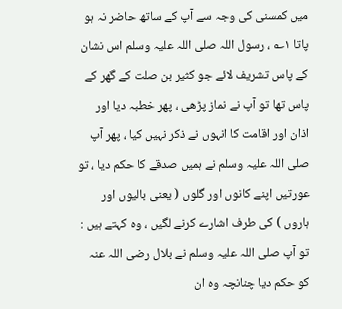میں کمسنی کی وجہ سے آپ کے ساتھ حاضر نہ ہو پاتا ۱؎ ، رسول اللہ صلی اللہ علیہ وسلم اس نشان کے پاس تشریف لائے جو کثیر بن صلت کے گھر کے پاس تھا تو آپ نے نماز پڑھی ، پھر خطبہ دیا اور اذان اور اقامت کا انہوں نے ذکر نہیں کیا ، پھر آپ صلی اللہ علیہ وسلم نے ہمیں صدقے کا حکم دیا ، تو عورتیں اپنے کانوں اور گلوں ( یعنی بالیوں اور ہاروں ) کی طرف اشارے کرنے لگیں ، وہ کہتے ہیں : تو آپ صلی اللہ علیہ وسلم نے بلال رضی اللہ عنہ کو حکم دیا چنانچہ وہ ان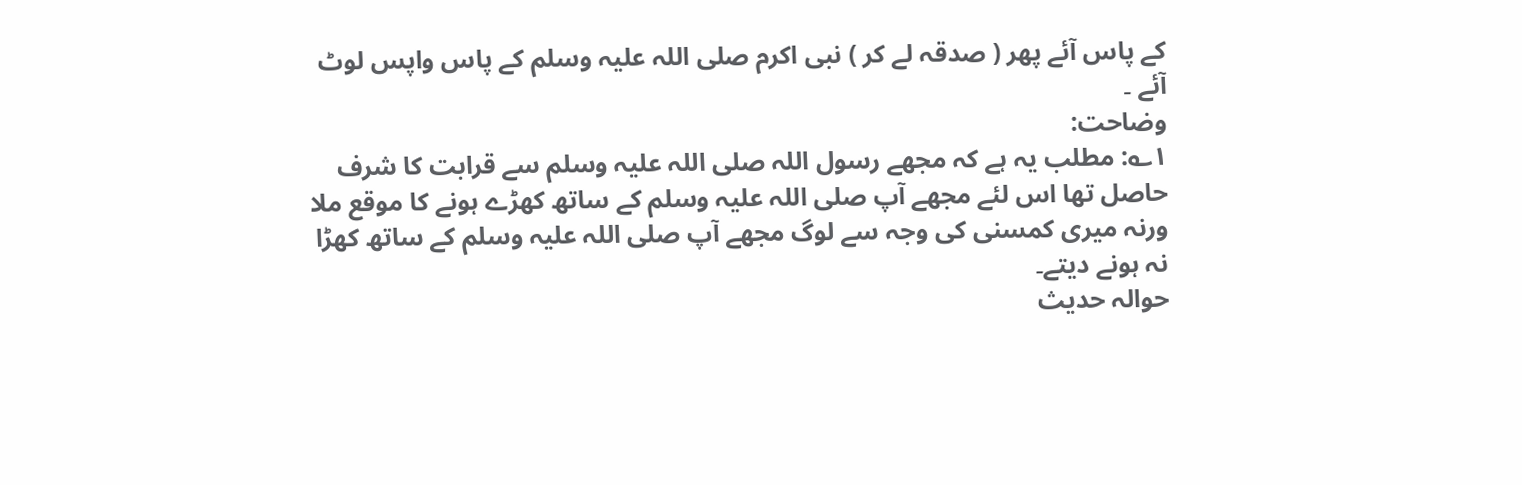کے پاس آئے پھر ( صدقہ لے کر ) نبی اکرم صلی اللہ علیہ وسلم کے پاس واپس لوٹ آئے ۔
وضاحت:
۱؎: مطلب یہ ہے کہ مجھے رسول اللہ صلی اللہ علیہ وسلم سے قرابت کا شرف حاصل تھا اس لئے مجھے آپ صلی اللہ علیہ وسلم کے ساتھ کھڑے ہونے کا موقع ملا ورنہ میری کمسنی کی وجہ سے لوگ مجھے آپ صلی اللہ علیہ وسلم کے ساتھ کھڑا نہ ہونے دیتے۔
حوالہ حدیث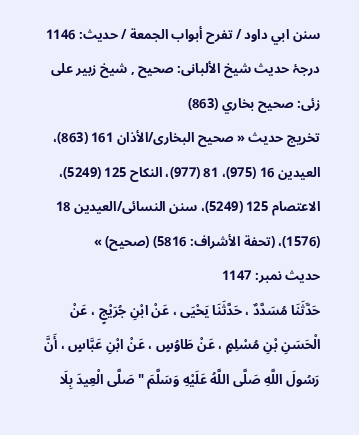سنن ابي داود / تفرح أبواب الجمعة / حدیث: 1146
درجۂ حدیث شیخ الألبانی: صحيح , شیخ زبیر علی زئی: صحيح بخاري (863)
تخریج حدیث « صحیح البخاری/الأذان 161 (863)، العیدین 16 (975)، 81 (977)، النکاح 125 (5249)، الاعتصام 125 (5249)، سنن النسائی/العیدین 18 (1576)، (تحفة الأشراف: 5816) (صحیح) »
حدیث نمبر: 1147
حَدَّثَنَا مُسَدَّدٌ ، حَدَّثَنَا يَحْيَى ، عَنْ ابْنِ جُرَيْجٍ ، عَنْ الْحَسَنِ بْنِ مُسْلِمٍ ، عَنْ طَاوُسٍ ، عَنْ ابْنِ عَبَّاسٍ ، أَنَّ رَسُولَ اللَّهِ صَلَّى اللَّهُ عَلَيْهِ وَسَلَّمَ " صَلَّى الْعِيدَ بِلَا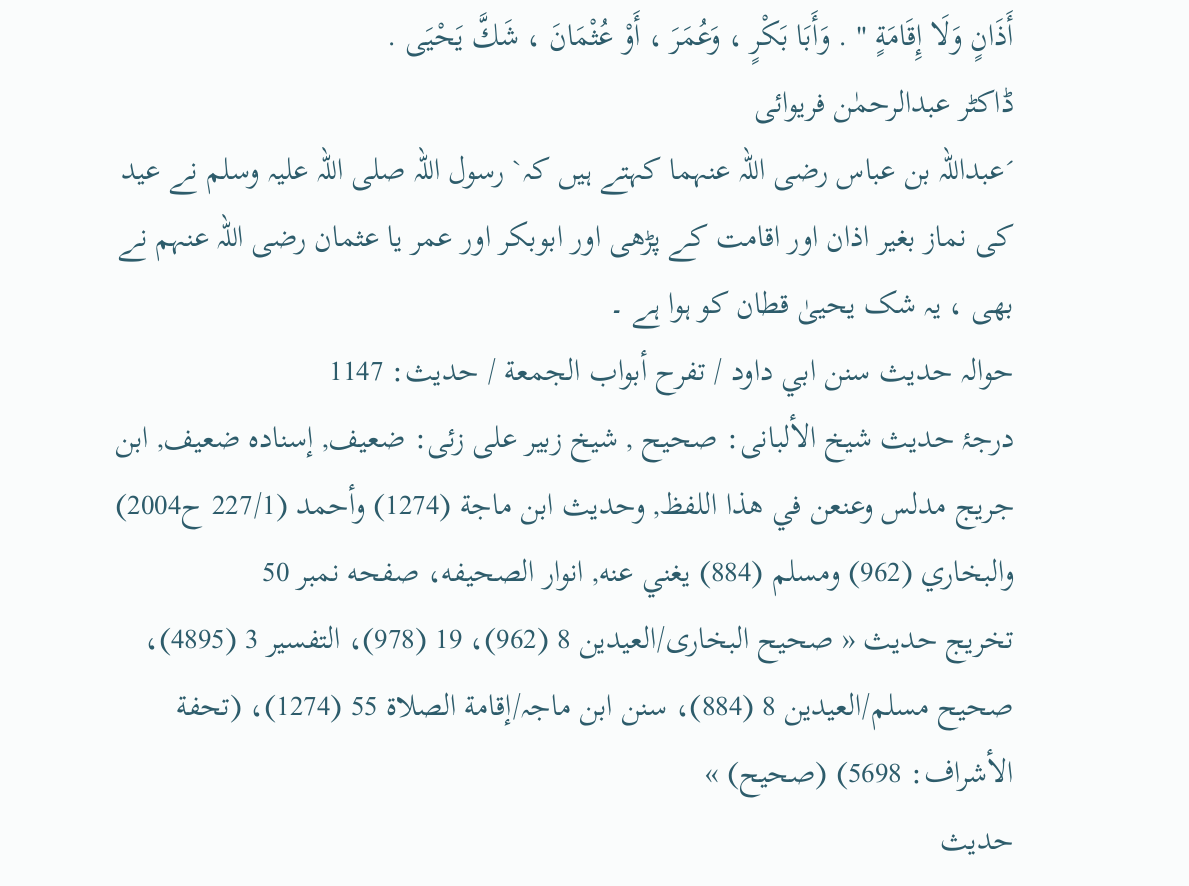أَذَانٍ وَلَا إِقَامَةٍ " . وَأَبَا بَكْرٍ ، وَعُمَرَ ، أَوْ عُثْمَانَ ، شَكَّ يَحْيَى .
ڈاکٹر عبدالرحمٰن فریوائی
´عبداللہ بن عباس رضی اللہ عنہما کہتے ہیں کہ` رسول اللہ صلی اللہ علیہ وسلم نے عید کی نماز بغیر اذان اور اقامت کے پڑھی اور ابوبکر اور عمر یا عثمان رضی اللہ عنہم نے بھی ، یہ شک یحییٰ قطان کو ہوا ہے ۔
حوالہ حدیث سنن ابي داود / تفرح أبواب الجمعة / حدیث: 1147
درجۂ حدیث شیخ الألبانی: صحيح , شیخ زبیر علی زئی: ضعيف, إسناده ضعيف, ابن جريج مدلس وعنعن في ھذا اللفظ, وحديث ابن ماجة (1274) وأحمد (227/1 ح2004) والبخاري (962) ومسلم (884) يغني عنه, انوار الصحيفه، صفحه نمبر 50
تخریج حدیث « صحیح البخاری/العیدین 8 (962)، 19 (978)، التفسیر 3 (4895)، صحیح مسلم/العیدین 8 (884)، سنن ابن ماجہ/إقامة الصلاة 55 (1274)، (تحفة الأشراف: 5698) (صحیح) »
حدیث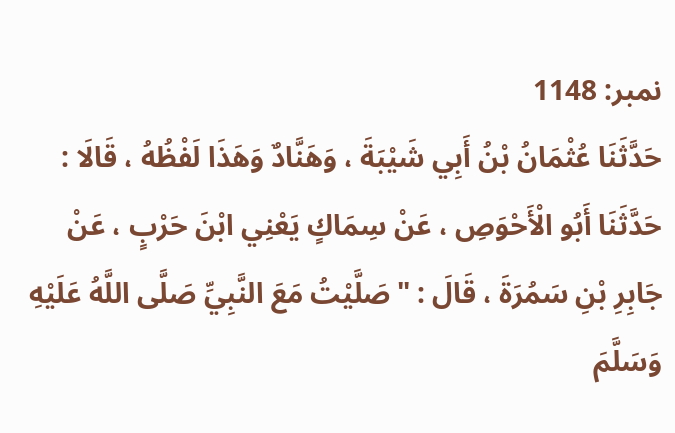نمبر: 1148
حَدَّثَنَا عُثْمَانُ بْنُ أَبِي شَيْبَةَ ، وَهَنَّادٌ وَهَذَا لَفْظُهُ ، قَالَا : حَدَّثَنَا أَبُو الْأَحْوَصِ ، عَنْ سِمَاكٍ يَعْنِي ابْنَ حَرْبٍ ، عَنْ جَابِرِ بْنِ سَمُرَةَ ، قَالَ : "صَلَّيْتُ مَعَ النَّبِيِّ صَلَّى اللَّهُ عَلَيْهِ وَسَلَّمَ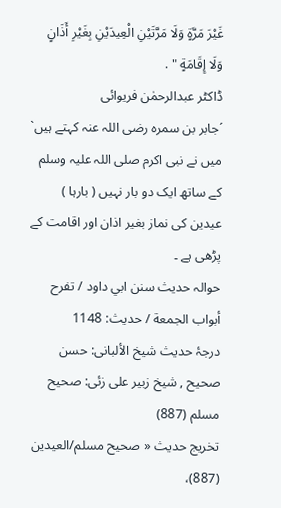غَيْرَ مَرَّةٍ وَلَا مَرَّتَيْنِ الْعِيدَيْنِ بِغَيْرِ أَذَانٍ وَلَا إِقَامَةٍ " .
ڈاکٹر عبدالرحمٰن فریوائی
´جابر بن سمرہ رضی اللہ عنہ کہتے ہیں` میں نے نبی اکرم صلی اللہ علیہ وسلم کے ساتھ ایک دو بار نہیں ( بارہا ) عیدین کی نماز بغیر اذان اور اقامت کے پڑھی ہے ۔
حوالہ حدیث سنن ابي داود / تفرح أبواب الجمعة / حدیث: 1148
درجۂ حدیث شیخ الألبانی: حسن صحيح , شیخ زبیر علی زئی: صحيح مسلم (887)
تخریج حدیث « صحیح مسلم/العیدین (887)،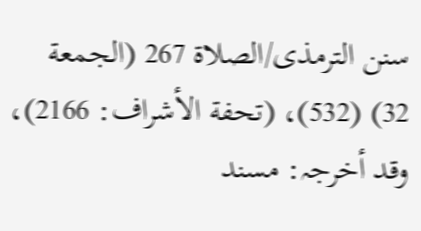سنن الترمذی/الصلاة 267 (الجمعة 32) (532)، (تحفة الأشراف: 2166)، وقد أخرجہ: مسند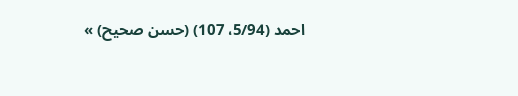احمد (5/94، 107) (حسن صحیح) »